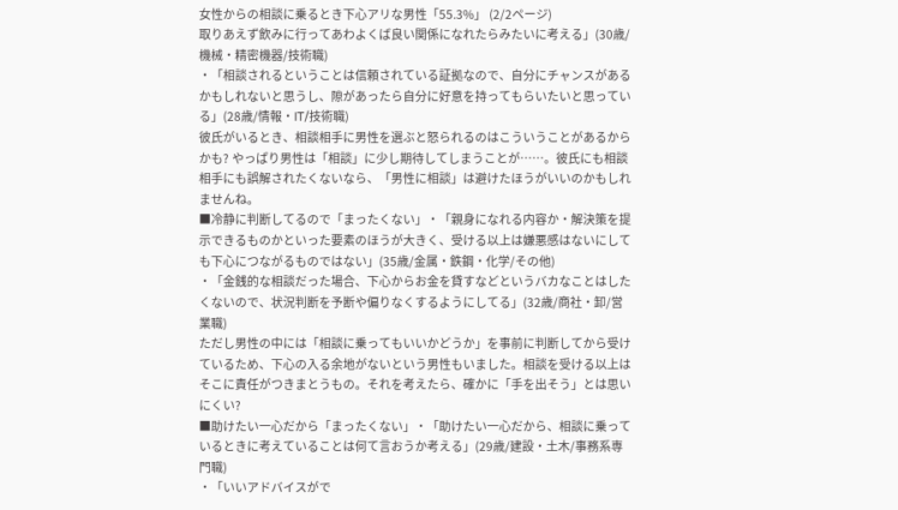女性からの相談に乗るとき下心アリな男性「55.3%」 (2/2ページ)
取りあえず飲みに行ってあわよくば良い関係になれたらみたいに考える」(30歳/機械・精密機器/技術職)
・「相談されるということは信頼されている証拠なので、自分にチャンスがあるかもしれないと思うし、隙があったら自分に好意を持ってもらいたいと思っている」(28歳/情報・IT/技術職)
彼氏がいるとき、相談相手に男性を選ぶと怒られるのはこういうことがあるからかも? やっぱり男性は「相談」に少し期待してしまうことが……。彼氏にも相談相手にも誤解されたくないなら、「男性に相談」は避けたほうがいいのかもしれませんね。
■冷静に判断してるので「まったくない」・「親身になれる内容か・解決策を提示できるものかといった要素のほうが大きく、受ける以上は嫌悪感はないにしても下心につながるものではない」(35歳/金属・鉄鋼・化学/その他)
・「金銭的な相談だった場合、下心からお金を貸すなどというバカなことはしたくないので、状況判断を予断や偏りなくするようにしてる」(32歳/商社・卸/営業職)
ただし男性の中には「相談に乗ってもいいかどうか」を事前に判断してから受けているため、下心の入る余地がないという男性もいました。相談を受ける以上はそこに責任がつきまとうもの。それを考えたら、確かに「手を出そう」とは思いにくい?
■助けたい一心だから「まったくない」・「助けたい一心だから、相談に乗っているときに考えていることは何て言おうか考える」(29歳/建設・土木/事務系専門職)
・「いいアドバイスがで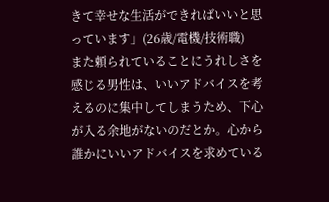きて幸せな生活ができればいいと思っています」(26歳/電機/技術職)
また頼られていることにうれしさを感じる男性は、いいアドバイスを考えるのに集中してしまうため、下心が入る余地がないのだとか。心から誰かにいいアドバイスを求めている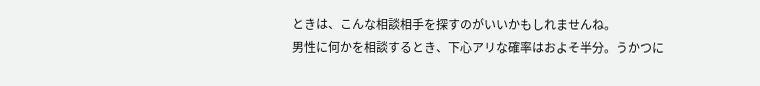ときは、こんな相談相手を探すのがいいかもしれませんね。
男性に何かを相談するとき、下心アリな確率はおよそ半分。うかつに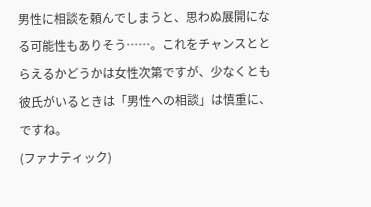男性に相談を頼んでしまうと、思わぬ展開になる可能性もありそう……。これをチャンスととらえるかどうかは女性次第ですが、少なくとも彼氏がいるときは「男性への相談」は慎重に、ですね。
(ファナティック)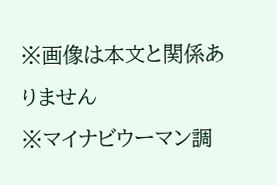※画像は本文と関係ありません
※マイナビウーマン調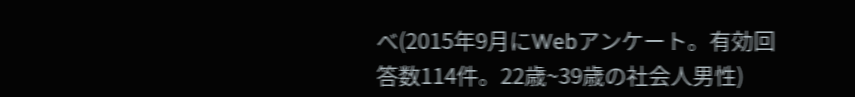べ(2015年9月にWebアンケート。有効回答数114件。22歳~39歳の社会人男性)